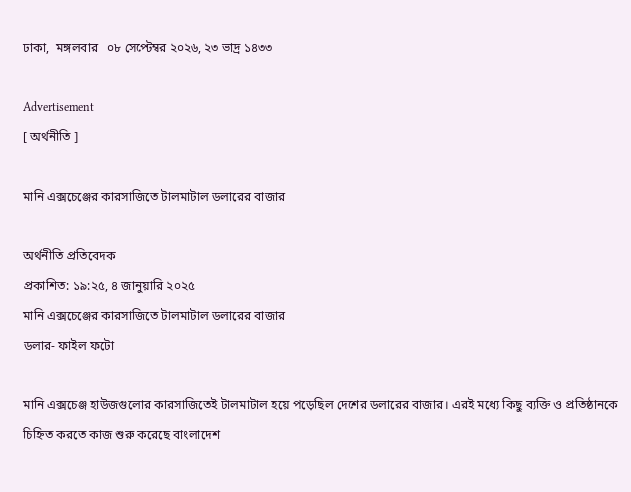ঢাকা,  মঙ্গলবার   ০৮ সেপ্টেম্বর ২০২৬, ২৩ ভাদ্র ১৪৩৩

Advertisement
[ অর্থনীতি ]

মানি এক্সচেঞ্জের কারসাজিতে টালমাটাল ডলারের বাজার

অর্থনীতি প্রতিবেদক
প্রকাশিত: ১৯:২৫, ৪ জানুয়ারি ২০২৫
মানি এক্সচেঞ্জের কারসাজিতে টালমাটাল ডলারের বাজার
ডলার- ফাইল ফটো

মানি এক্সচেঞ্জ হাউজগুলোর কারসাজিতেই টালমাটাল হয়ে পড়েছিল দেশের ডলারের বাজার। এরই মধ্যে কিছু ব্যক্তি ও প্রতিষ্ঠানকে চিহ্নিত করতে কাজ শুরু করেছে বাংলাদেশ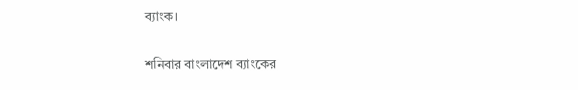ব্যাংক।

শনিবার বাংলাদেশ ব্যাংকের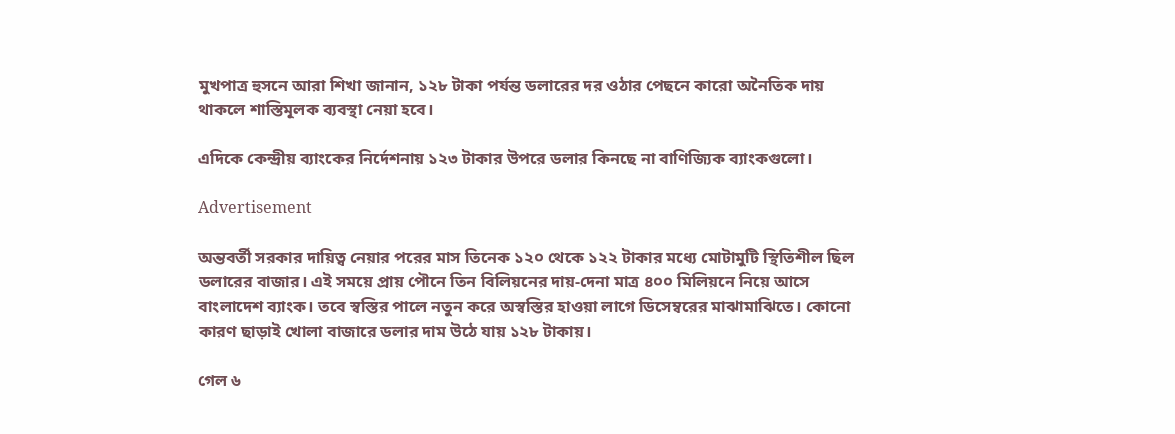মুখপাত্র হুসনে আরা শিখা জানান, ১২৮ টাকা পর্যন্ত ডলারের দর ওঠার পেছনে কারো অনৈতিক দায় থাকলে শাস্তিমূলক ব্যবস্থা নেয়া হবে।

এদিকে কেন্দ্রীয় ব্যাংকের নির্দেশনায় ১২৩ টাকার উপরে ডলার কিনছে না বাণিজ্যিক ব্যাংকগুলো।

Advertisement

অন্তবর্তী সরকার দায়িত্ব নেয়ার পরের মাস তিনেক ১২০ থেকে ১২২ টাকার মধ্যে মোটামুটি স্থিতিশীল ছিল ডলারের বাজার। এই সময়ে প্রায় পৌনে তিন বিলিয়নের দায়-দেনা মাত্র ৪০০ মিলিয়নে নিয়ে আসে বাংলাদেশ ব্যাংক। তবে স্বস্তির পালে নতুন করে অস্বস্তির হাওয়া লাগে ডিসেম্বরের মাঝামাঝিতে। কোনো কারণ ছাড়াই খোলা বাজারে ডলার দাম উঠে যায় ১২৮ টাকায়।

গেল ৬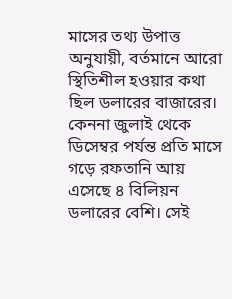মাসের তথ্য উপাত্ত অনুযায়ী, বর্তমানে আরো স্থিতিশীল হওয়ার কথা ছিল ডলারের বাজারের। কেননা জুলাই থেকে ডিসেম্বর পর্যন্ত প্রতি মাসে গড়ে রফতানি আয় এসেছে ৪ বিলিয়ন ডলারের বেশি। সেই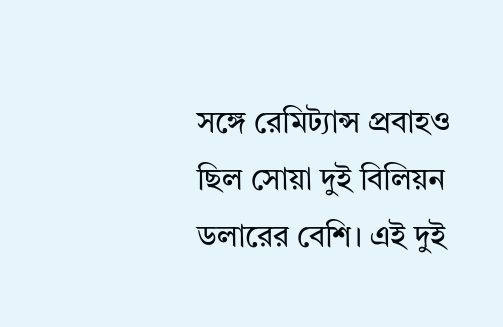সঙ্গে রেমিট্যান্স প্রবাহও ছিল সোয়া দুই বিলিয়ন ডলারের বেশি। এই দুই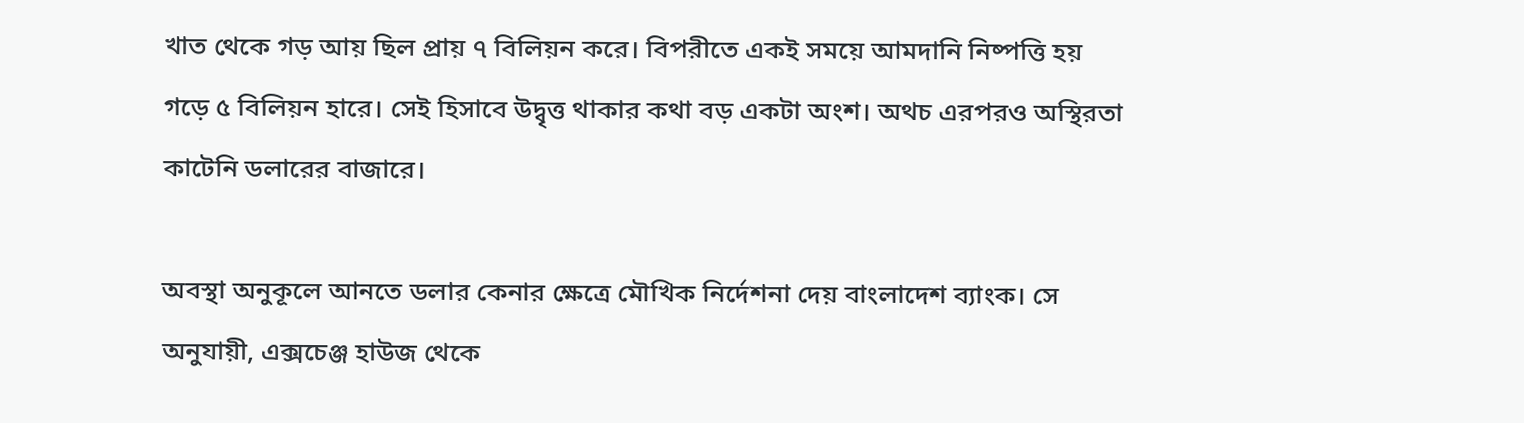খাত থেকে গড় আয় ছিল প্রায় ৭ বিলিয়ন করে। বিপরীতে একই সময়ে আমদানি নিষ্পত্তি হয় গড়ে ৫ বিলিয়ন হারে। সেই হিসাবে উদ্বৃত্ত থাকার কথা বড় একটা অংশ। অথচ এরপরও অস্থিরতা কাটেনি ডলারের বাজারে।

অবস্থা অনুকূলে আনতে ডলার কেনার ক্ষেত্রে মৌখিক নির্দেশনা দেয় বাংলাদেশ ব্যাংক। সে অনুযায়ী, এক্সচেঞ্জ হাউজ থেকে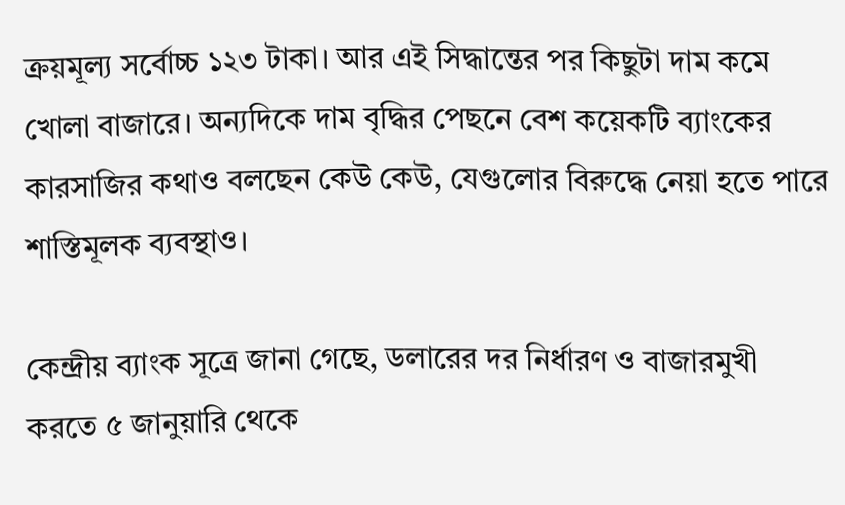ক্রয়মূল্য সর্বোচ্চ ১২৩ টাকা। আর এই সিদ্ধান্তের পর কিছুটা দাম কমে খোলা বাজারে। অন্যদিকে দাম বৃদ্ধির পেছনে বেশ কয়েকটি ব্যাংকের কারসাজির কথাও বলছেন কেউ কেউ, যেগুলোর বিরুদ্ধে নেয়া হতে পারে শাস্তিমূলক ব্যবস্থাও।

কেন্দ্রীয় ব্যাংক সূত্রে জানা গেছে, ডলারের দর নির্ধারণ ও বাজারমুখী করতে ৫ জানুয়ারি থেকে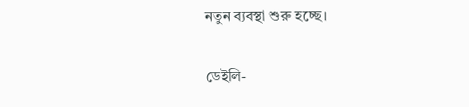নতুন ব্যবস্থা শুরু হচ্ছে।

ডেইলি-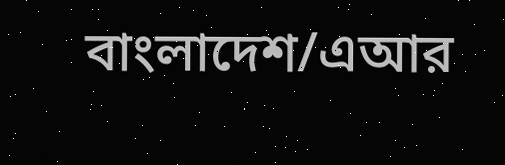বাংলাদেশ/এআর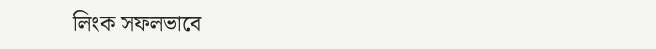লিংক সফলভাবে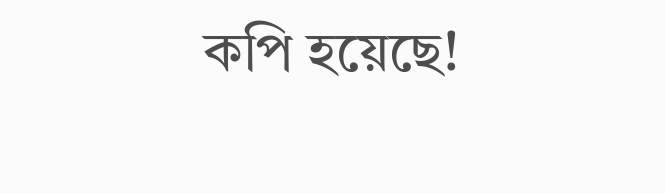কপি হয়েছে!